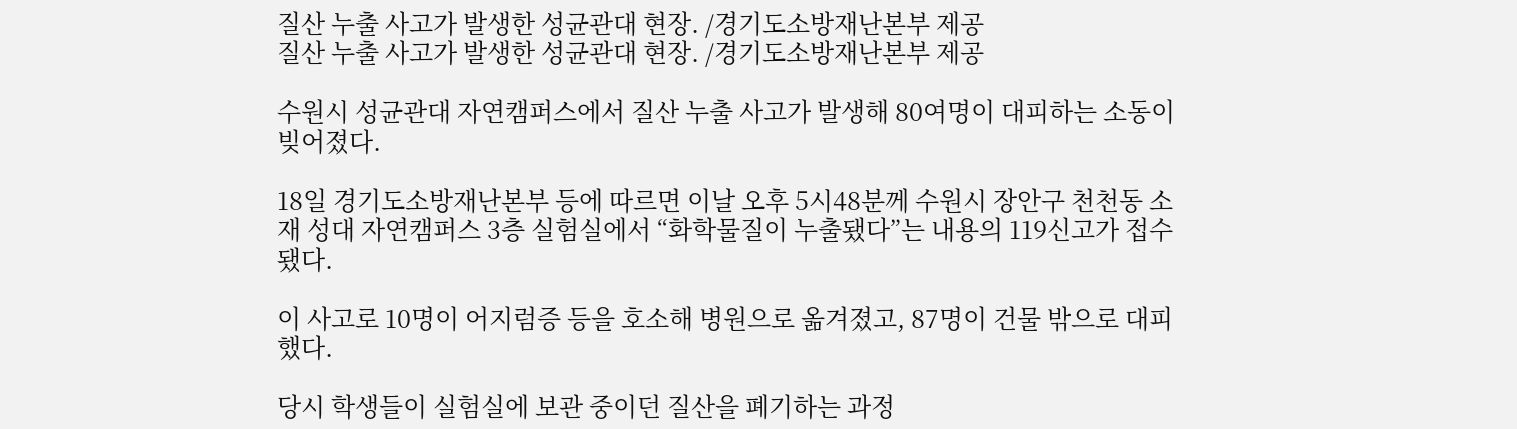질산 누출 사고가 발생한 성균관대 현장. /경기도소방재난본부 제공
질산 누출 사고가 발생한 성균관대 현장. /경기도소방재난본부 제공

수원시 성균관대 자연캠퍼스에서 질산 누출 사고가 발생해 80여명이 대피하는 소동이 빚어졌다.

18일 경기도소방재난본부 등에 따르면 이날 오후 5시48분께 수원시 장안구 천천동 소재 성대 자연캠퍼스 3층 실험실에서 “화학물질이 누출됐다”는 내용의 119신고가 접수됐다.

이 사고로 10명이 어지럼증 등을 호소해 병원으로 옮겨졌고, 87명이 건물 밖으로 대피했다.

당시 학생들이 실험실에 보관 중이던 질산을 폐기하는 과정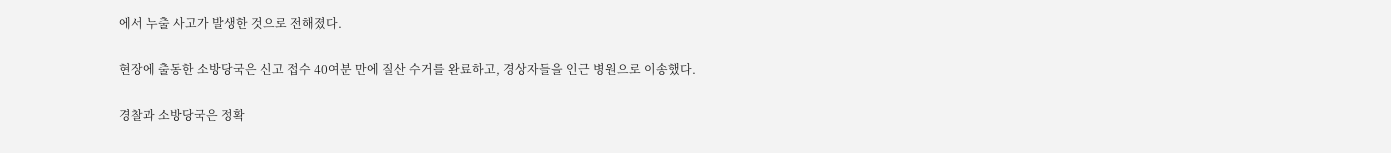에서 누출 사고가 발생한 것으로 전해졌다.

현장에 출동한 소방당국은 신고 접수 40여분 만에 질산 수거를 완료하고, 경상자들을 인근 병원으로 이송했다.

경찰과 소방당국은 정확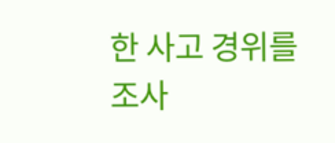한 사고 경위를 조사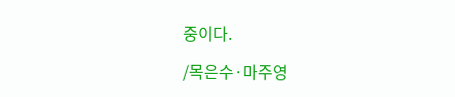중이다.

/목은수·마주영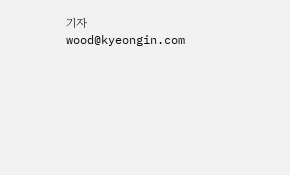기자 wood@kyeongin.com